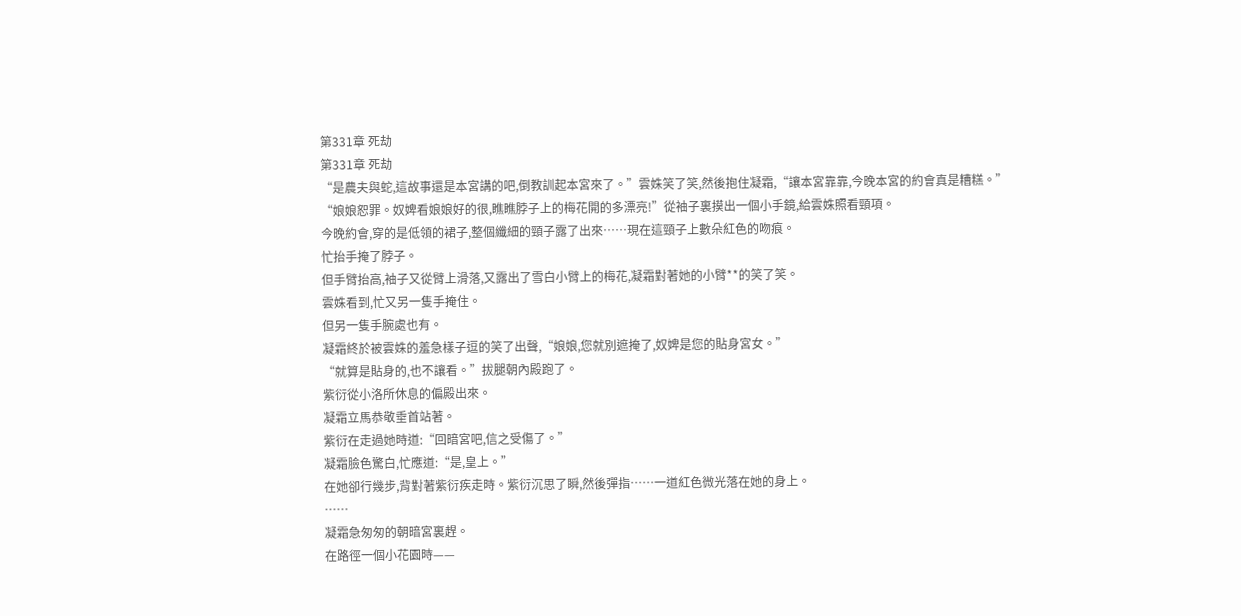第331章 死劫
第331章 死劫
“是農夫與蛇,這故事還是本宮講的吧,倒教訓起本宮來了。”雲姝笑了笑,然後抱住凝霜,“讓本宮靠靠,今晚本宮的約會真是糟糕。”
“娘娘恕罪。奴婢看娘娘好的很,瞧瞧脖子上的梅花開的多漂亮!”從袖子裏摸出一個小手鏡,給雲姝照看頸項。
今晚約會,穿的是低領的裙子,整個纖細的頸子露了出來……現在這頸子上數朵紅色的吻痕。
忙抬手掩了脖子。
但手臂抬高,袖子又從臂上滑落,又露出了雪白小臂上的梅花,凝霜對著她的小臂**的笑了笑。
雲姝看到,忙又另一隻手掩住。
但另一隻手腕處也有。
凝霜終於被雲姝的羞急樣子逗的笑了出聲,“娘娘,您就別遮掩了,奴婢是您的貼身宮女。”
“就算是貼身的,也不讓看。”拔腿朝內殿跑了。
紫衍從小洛所休息的偏殿出來。
凝霜立馬恭敬垂首站著。
紫衍在走過她時道:“回暗宮吧,信之受傷了。”
凝霜臉色驚白,忙應道:“是,皇上。”
在她卻行幾步,背對著紫衍疾走時。紫衍沉思了瞬,然後彈指……一道紅色微光落在她的身上。
……
凝霜急匆匆的朝暗宮裏趕。
在路徑一個小花園時——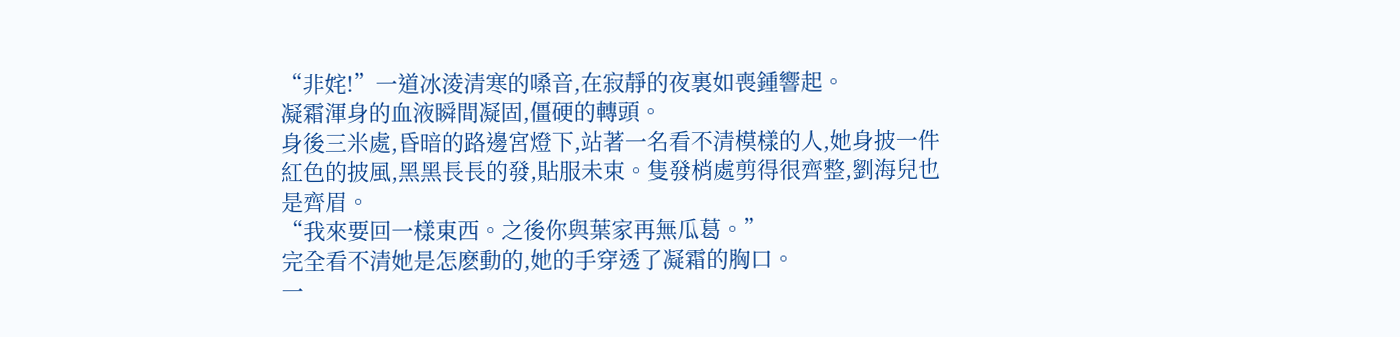“非姹!”一道冰淩清寒的嗓音,在寂靜的夜裏如喪鍾響起。
凝霜渾身的血液瞬間凝固,僵硬的轉頭。
身後三米處,昏暗的路邊宮燈下,站著一名看不清模樣的人,她身披一件紅色的披風,黑黑長長的發,貼服未束。隻發梢處剪得很齊整,劉海兒也是齊眉。
“我來要回一樣東西。之後你與葉家再無瓜葛。”
完全看不清她是怎麽動的,她的手穿透了凝霜的胸口。
一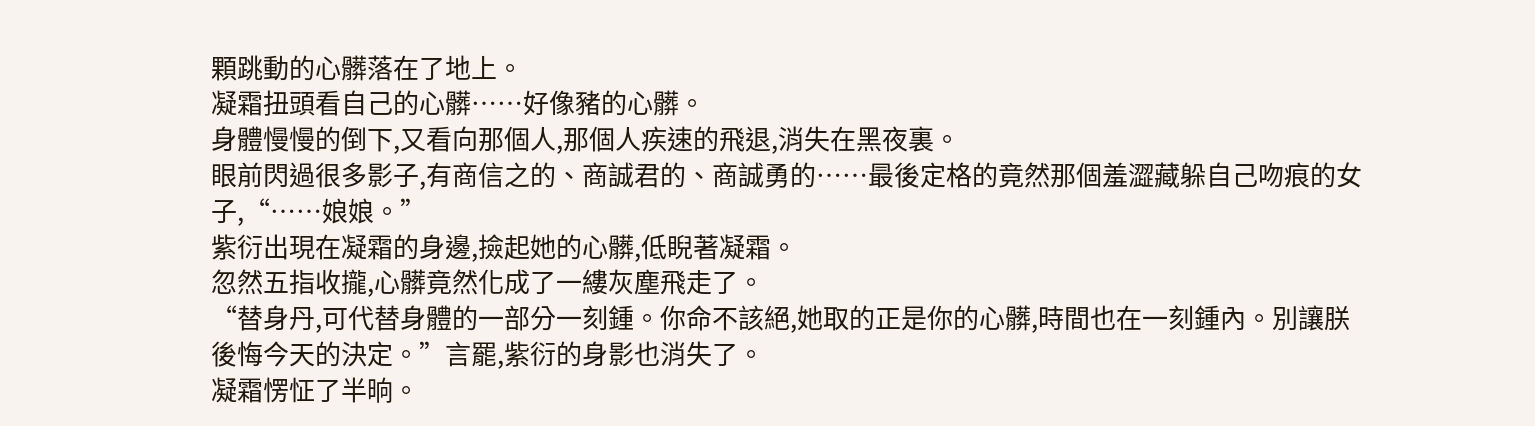顆跳動的心髒落在了地上。
凝霜扭頭看自己的心髒……好像豬的心髒。
身體慢慢的倒下,又看向那個人,那個人疾速的飛退,消失在黑夜裏。
眼前閃過很多影子,有商信之的、商誠君的、商誠勇的……最後定格的竟然那個羞澀藏躲自己吻痕的女子,“……娘娘。”
紫衍出現在凝霜的身邊,撿起她的心髒,低睨著凝霜。
忽然五指收攏,心髒竟然化成了一縷灰塵飛走了。
“替身丹,可代替身體的一部分一刻鍾。你命不該絕,她取的正是你的心髒,時間也在一刻鍾內。別讓朕後悔今天的決定。”言罷,紫衍的身影也消失了。
凝霜愣怔了半晌。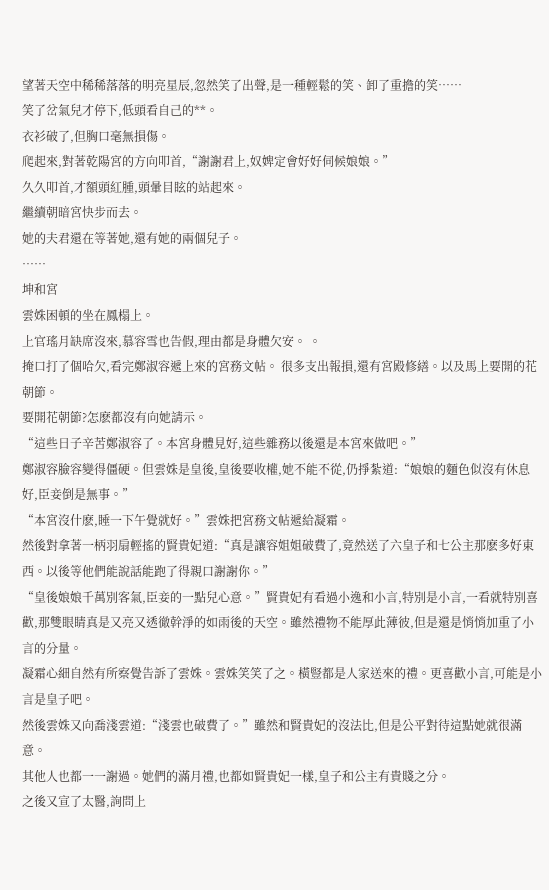望著天空中稀稀落落的明亮星辰,忽然笑了出聲,是一種輕鬆的笑、卸了重擔的笑……
笑了岔氣兒才停下,低頭看自己的**。
衣衫破了,但胸口毫無損傷。
爬起來,對著乾陽宮的方向叩首,“謝謝君上,奴婢定會好好伺候娘娘。”
久久叩首,才額頭紅腫,頭暈目眩的站起來。
繼續朝暗宮快步而去。
她的夫君還在等著她,還有她的兩個兒子。
……
坤和宮
雲姝困頓的坐在鳳榻上。
上官瑤月缺席沒來,慕容雪也告假,理由都是身體欠安。 。
掩口打了個哈欠,看完鄭淑容遞上來的宮務文帖。 很多支出報損,還有宮殿修繕。以及馬上要開的花朝節。
要開花朝節?怎麽都沒有向她請示。
“這些日子辛苦鄭淑容了。本宮身體見好,這些雜務以後還是本宮來做吧。”
鄭淑容臉容變得僵硬。但雲姝是皇後,皇後要收權,她不能不從,仍掙紮道:“娘娘的麵色似沒有休息好,臣妾倒是無事。”
“本宮沒什麽,睡一下午覺就好。”雲姝把宮務文帖遞給凝霜。
然後對拿著一柄羽扇輕搖的賢貴妃道:“真是讓容姐姐破費了,竟然送了六皇子和七公主那麽多好東西。以後等他們能說話能跑了得親口謝謝你。”
“皇後娘娘千萬別客氣,臣妾的一點兒心意。”賢貴妃有看過小逸和小言,特別是小言,一看就特別喜歡,那雙眼睛真是又亮又透徹幹淨的如雨後的天空。雖然禮物不能厚此薄彼,但是還是悄悄加重了小言的分量。
凝霜心細自然有所察覺告訴了雲姝。雲姝笑笑了之。橫豎都是人家送來的禮。更喜歡小言,可能是小言是皇子吧。
然後雲姝又向喬淺雲道:“淺雲也破費了。”雖然和賢貴妃的沒法比,但是公平對待這點她就很滿意。
其他人也都一一謝過。她們的滿月禮,也都如賢貴妃一樣,皇子和公主有貴賤之分。
之後又宣了太醫,詢問上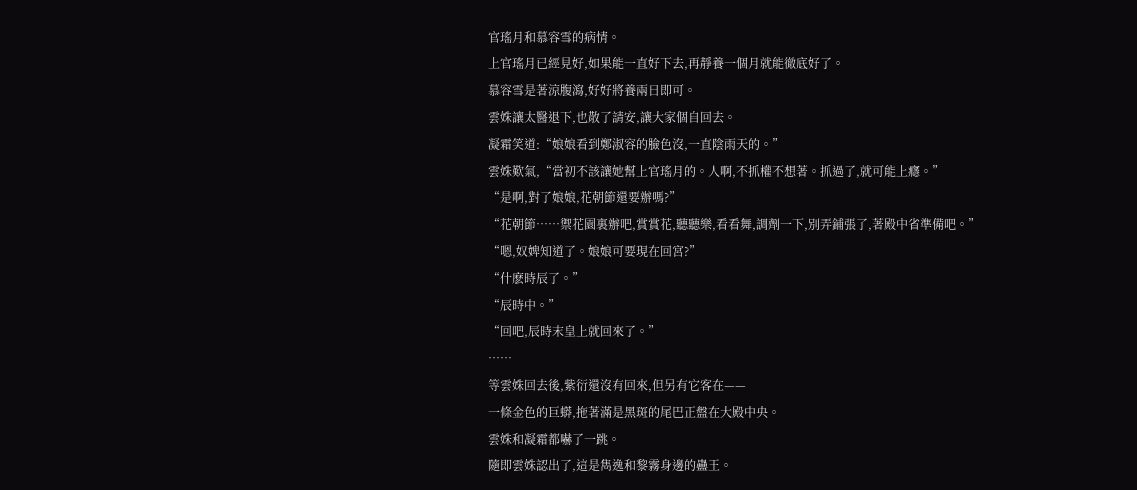官瑤月和慕容雪的病情。
上官瑤月已經見好,如果能一直好下去,再靜養一個月就能徹底好了。
慕容雪是著涼腹瀉,好好將養兩日即可。
雲姝讓太醫退下,也散了請安,讓大家個自回去。
凝霜笑道:“娘娘看到鄭淑容的臉色沒,一直陰雨天的。”
雲姝歎氣,“當初不該讓她幫上官瑤月的。人啊,不抓權不想著。抓過了,就可能上癮。”
“是啊,對了娘娘,花朝節還要辦嗎?”
“花朝節……禦花園裏辦吧,賞賞花,聽聽樂,看看舞,調劑一下,別弄鋪張了,著殿中省準備吧。”
“嗯,奴婢知道了。娘娘可要現在回宮?”
“什麽時辰了。”
“辰時中。”
“回吧,辰時末皇上就回來了。”
……
等雲姝回去後,紫衍還沒有回來,但另有它客在——
一條金色的巨蟒,拖著滿是黑斑的尾巴正盤在大殿中央。
雲姝和凝霜都嚇了一跳。
隨即雲姝認出了,這是雋逸和黎霧身邊的蠱王。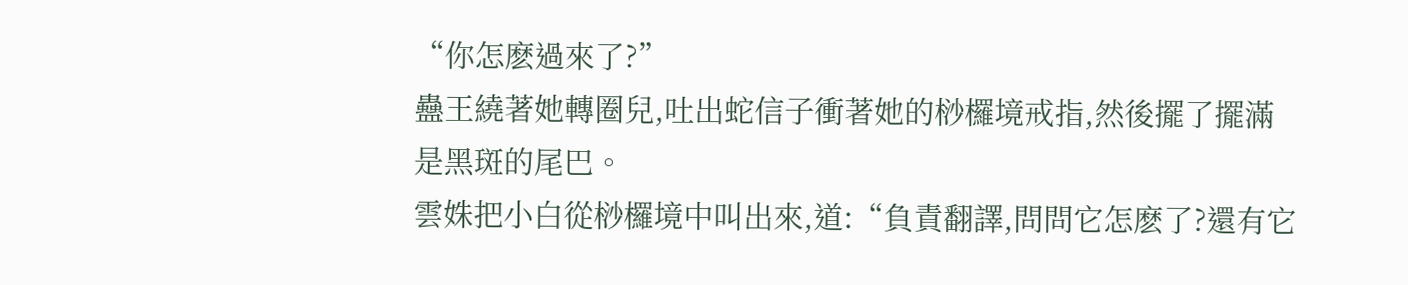“你怎麽過來了?”
蠱王繞著她轉圈兒,吐出蛇信子衝著她的桫欏境戒指,然後擺了擺滿是黑斑的尾巴。
雲姝把小白從桫欏境中叫出來,道:“負責翻譯,問問它怎麽了?還有它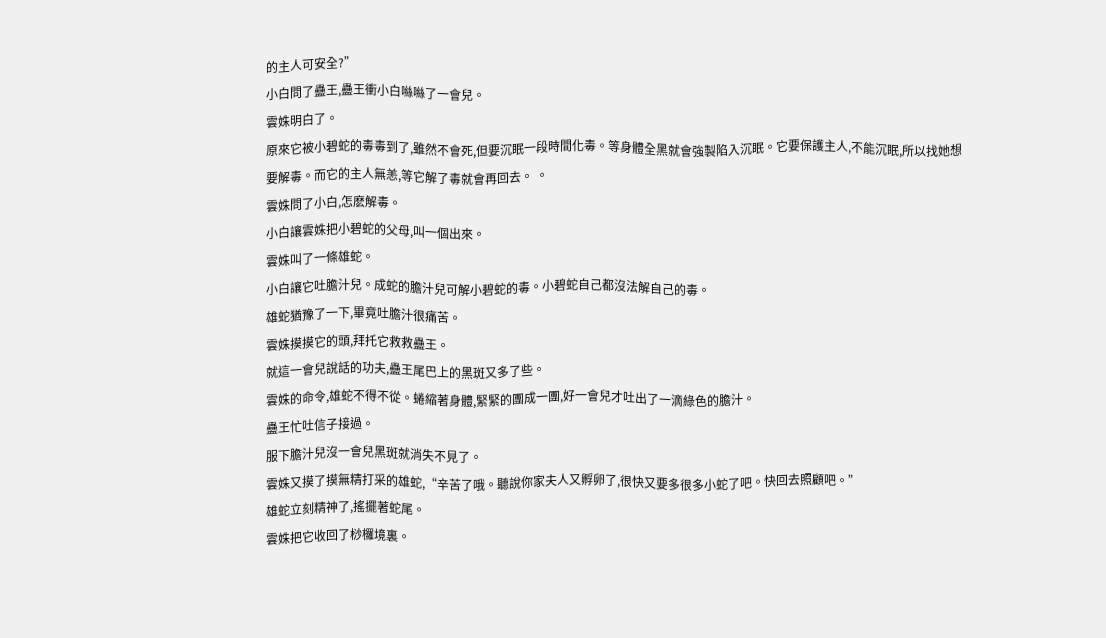的主人可安全?”
小白問了蠱王,蠱王衝小白噝噝了一會兒。
雲姝明白了。
原來它被小碧蛇的毒毒到了,雖然不會死,但要沉眠一段時間化毒。等身體全黑就會強製陷入沉眠。它要保護主人,不能沉眠,所以找她想要解毒。而它的主人無恙,等它解了毒就會再回去。 。
雲姝問了小白,怎麽解毒。
小白讓雲姝把小碧蛇的父母,叫一個出來。
雲姝叫了一條雄蛇。
小白讓它吐膽汁兒。成蛇的膽汁兒可解小碧蛇的毒。小碧蛇自己都沒法解自己的毒。
雄蛇猶豫了一下,畢竟吐膽汁很痛苦。
雲姝摸摸它的頭,拜托它救救蠱王。
就這一會兒說話的功夫,蠱王尾巴上的黑斑又多了些。
雲姝的命令,雄蛇不得不從。蜷縮著身體,緊緊的團成一團,好一會兒才吐出了一滴綠色的膽汁。
蠱王忙吐信子接過。
服下膽汁兒沒一會兒黑斑就消失不見了。
雲姝又摸了摸無精打采的雄蛇,“辛苦了哦。聽說你家夫人又孵卵了,很快又要多很多小蛇了吧。快回去照顧吧。”
雄蛇立刻精神了,搖擺著蛇尾。
雲姝把它收回了桫欏境裏。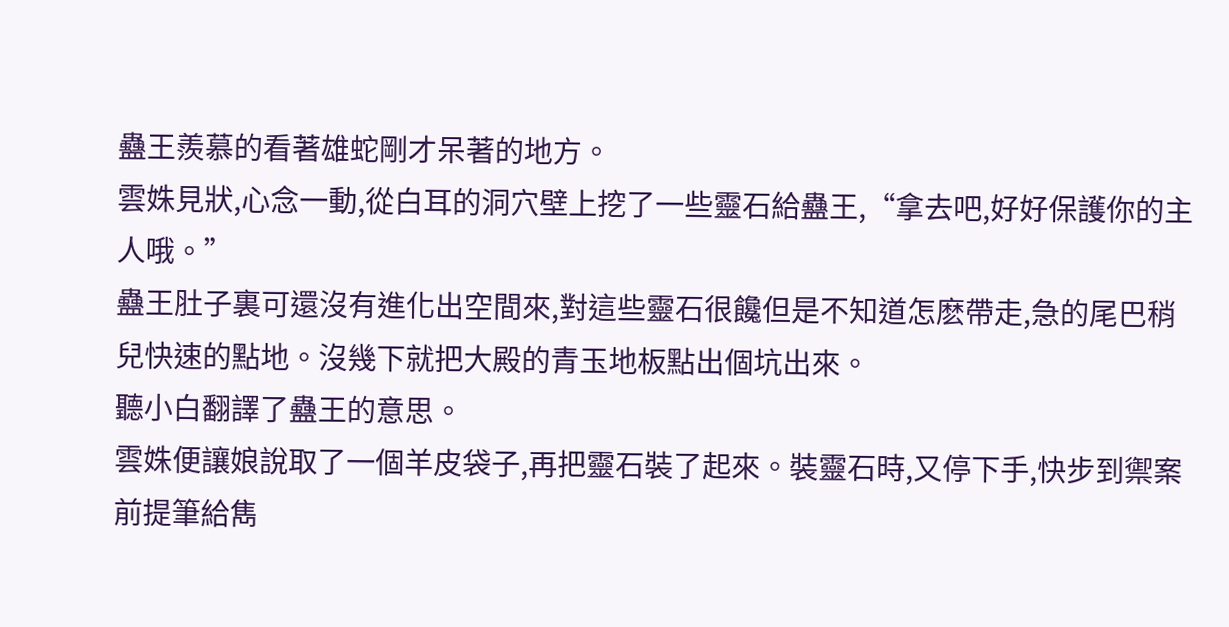蠱王羨慕的看著雄蛇剛才呆著的地方。
雲姝見狀,心念一動,從白耳的洞穴壁上挖了一些靈石給蠱王,“拿去吧,好好保護你的主人哦。”
蠱王肚子裏可還沒有進化出空間來,對這些靈石很饞但是不知道怎麽帶走,急的尾巴稍兒快速的點地。沒幾下就把大殿的青玉地板點出個坑出來。
聽小白翻譯了蠱王的意思。
雲姝便讓娘說取了一個羊皮袋子,再把靈石裝了起來。裝靈石時,又停下手,快步到禦案前提筆給雋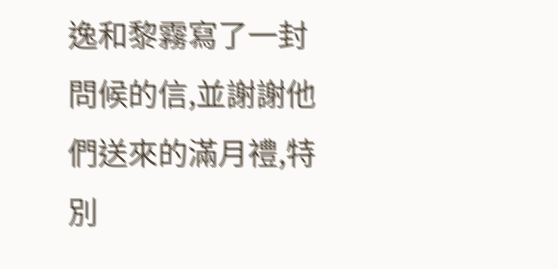逸和黎霧寫了一封問候的信,並謝謝他們送來的滿月禮,特別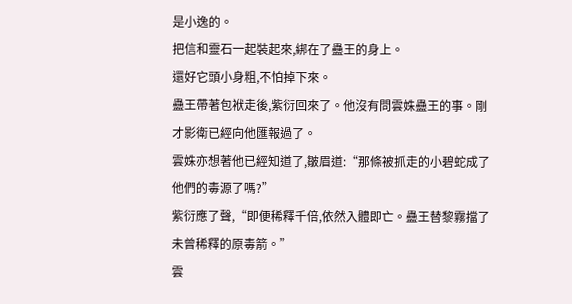是小逸的。
把信和靈石一起裝起來,綁在了蠱王的身上。
還好它頭小身粗,不怕掉下來。
蠱王帶著包袱走後,紫衍回來了。他沒有問雲姝蠱王的事。剛才影衛已經向他匯報過了。
雲姝亦想著他已經知道了,皺眉道:“那條被抓走的小碧蛇成了他們的毒源了嗎?”
紫衍應了聲,“即便稀釋千倍,依然入體即亡。蠱王替黎霧擋了未曾稀釋的原毒箭。”
雲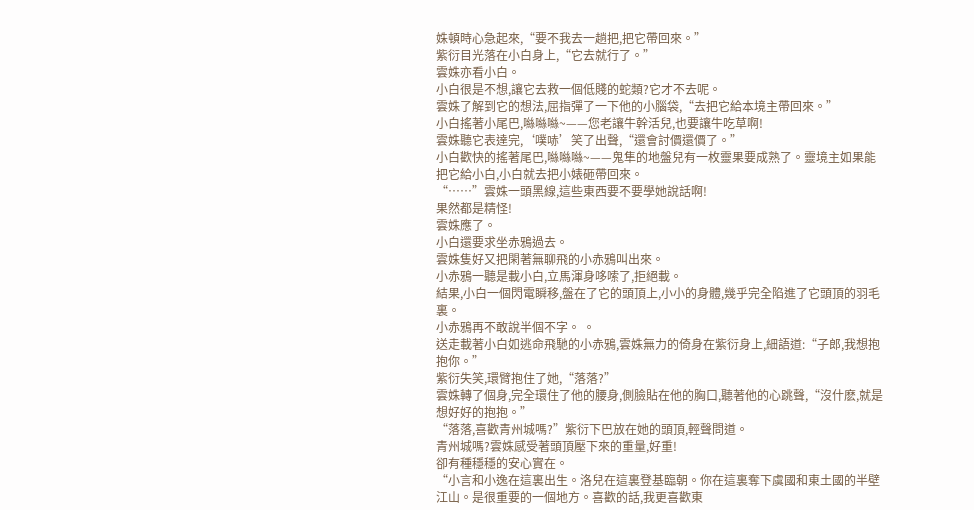姝頓時心急起來,“要不我去一趟把,把它帶回來。”
紫衍目光落在小白身上,“它去就行了。”
雲姝亦看小白。
小白很是不想,讓它去救一個低賤的蛇類?它才不去呢。
雲姝了解到它的想法,屈指彈了一下他的小腦袋,“去把它給本境主帶回來。”
小白搖著小尾巴,噝噝噝~——您老讓牛幹活兒,也要讓牛吃草啊!
雲姝聽它表達完,‘噗哧’笑了出聲,“還會討價還價了。”
小白歡快的搖著尾巴,噝噝噝~——鬼隼的地盤兒有一枚靈果要成熟了。靈境主如果能把它給小白,小白就去把小婊砸帶回來。
“……”雲姝一頭黑線,這些東西要不要學她說話啊!
果然都是精怪!
雲姝應了。
小白還要求坐赤鴉過去。
雲姝隻好又把閑著無聊飛的小赤鴉叫出來。
小赤鴉一聽是載小白,立馬渾身哆嗦了,拒絕載。
結果,小白一個閃電瞬移,盤在了它的頭頂上,小小的身體,幾乎完全陷進了它頭頂的羽毛裏。
小赤鴉再不敢說半個不字。 。
送走載著小白如逃命飛馳的小赤鴉,雲姝無力的倚身在紫衍身上,細語道:“子郎,我想抱抱你。”
紫衍失笑,環臂抱住了她,“落落?”
雲姝轉了個身,完全環住了他的腰身,側臉貼在他的胸口,聽著他的心跳聲,“沒什麽,就是想好好的抱抱。”
“落落,喜歡青州城嗎?”紫衍下巴放在她的頭頂,輕聲問道。
青州城嗎?雲姝感受著頭頂壓下來的重量,好重!
卻有種穩穩的安心實在。
“小言和小逸在這裏出生。洛兒在這裏登基臨朝。你在這裏奪下虞國和東土國的半壁江山。是很重要的一個地方。喜歡的話,我更喜歡東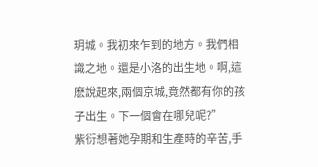玥城。我初來乍到的地方。我們相識之地。還是小洛的出生地。啊,這麽說起來,兩個京城,竟然都有你的孩子出生。下一個會在哪兒呢?”
紫衍想著她孕期和生產時的辛苦,手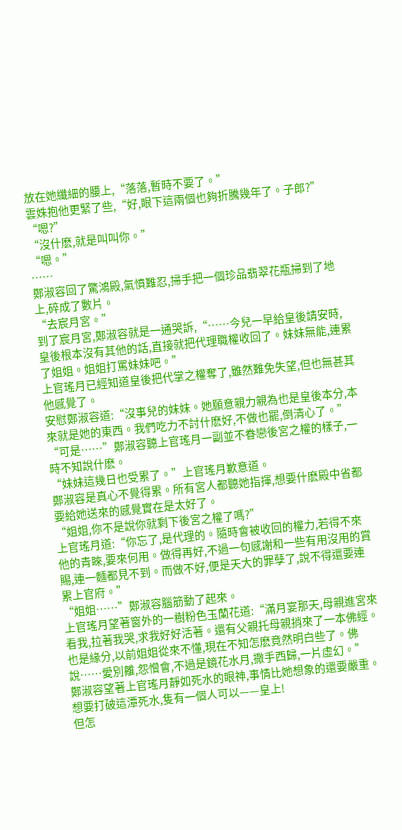放在她纖細的腰上,“落落,暫時不要了。”
雲姝抱他更緊了些,“好,眼下這兩個也夠折騰幾年了。子郎?”
“嗯?”
“沒什麽,就是叫叫你。”
“嗯。”
……
鄭淑容回了驚鴻殿,氣憤難忍,掃手把一個珍品翡翠花瓶掃到了地上,碎成了數片。
“去宸月宮。”
到了宸月宮,鄭淑容就是一通哭訴,“……今兒一早給皇後請安時,皇後根本沒有其他的話,直接就把代理職權收回了。妹妹無能,連累了姐姐。姐姐打罵妹妹吧。”
上官瑤月已經知道皇後把代掌之權奪了,雖然難免失望,但也無甚其他感覺了。
安慰鄭淑容道:“沒事兒的妹妹。她願意親力親為也是皇後本分,本來就是她的東西。我們吃力不討什麽好,不做也罷,倒清心了。”
“可是……”鄭淑容聽上官瑤月一副並不眷戀後宮之權的樣子,一時不知說什麽。
“妹妹這幾日也受累了。”上官瑤月歉意道。
鄭淑容是真心不覺得累。所有宮人都聽她指揮,想要什麽殿中省都要給她送來的感覺實在是太好了。
“姐姐,你不是說你就剩下後宮之權了嗎?”
上官瑤月道:“你忘了,是代理的。隨時會被收回的權力,若得不來他的青睞,要來何用。做得再好,不過一句感謝和一些有用沒用的賞賜,連一麵都見不到。而做不好,便是天大的罪孽了,說不得還要連累上官府。”
“姐姐……”鄭淑容腦筋動了起來。
上官瑤月望著窗外的一樹粉色玉蘭花道:“滿月宴那天,母親進宮來看我,拉著我哭,求我好好活著。還有父親托母親捎來了一本佛經。也是緣分,以前姐姐從來不懂,現在不知怎麽竟然明白些了。佛說……愛別離,怨憎會,不過是鏡花水月,撒手西歸,一片虛幻。”
鄭淑容望著上官瑤月靜如死水的眼神,事情比她想象的還要嚴重。
想要打破這潭死水,隻有一個人可以——皇上!
但怎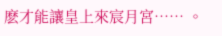麽才能讓皇上來宸月宮…… 。